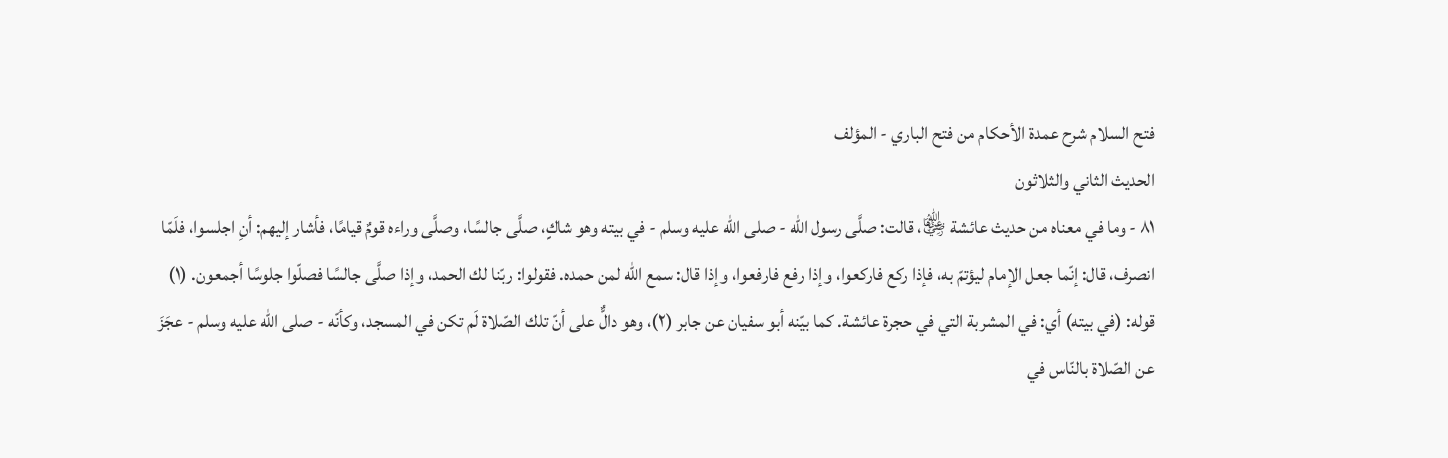فتح السلام شرح عمدة الأحكام من فتح الباري - المؤلف
الحديث الثاني والثلاثون
٨١ - وما في معناه من حديث عائشة ﵂، قالت: صلَّى رسول الله - صلى الله عليه وسلم - في بيته وهو شاكٍ، صلَّى جالسًا، وصلَّى وراءه قومٌ قيامًا، فأشار إليهم: أنِ اجلسوا، فلَمّا انصرف، قال: إنّما جعل الإمام ليؤتمّ به، فإذا ركع فاركعوا، وإذا رفع فارفعوا، وإذا قال: سمع الله لمن حمده. فقولوا: ربّنا لك الحمد، وإذا صلَّى جالسًا فصلّوا جلوسًا أجمعون. (١)
قوله: (في بيته) أي: في المشربة التي في حجرة عائشة. كما بيّنه أبو سفيان عن جابر (٢)، وهو دالٌّ على أنّ تلك الصّلاة لَم تكن في المسجد، وكأنّه - صلى الله عليه وسلم - عجَزَ عن الصّلاة بالنّاس في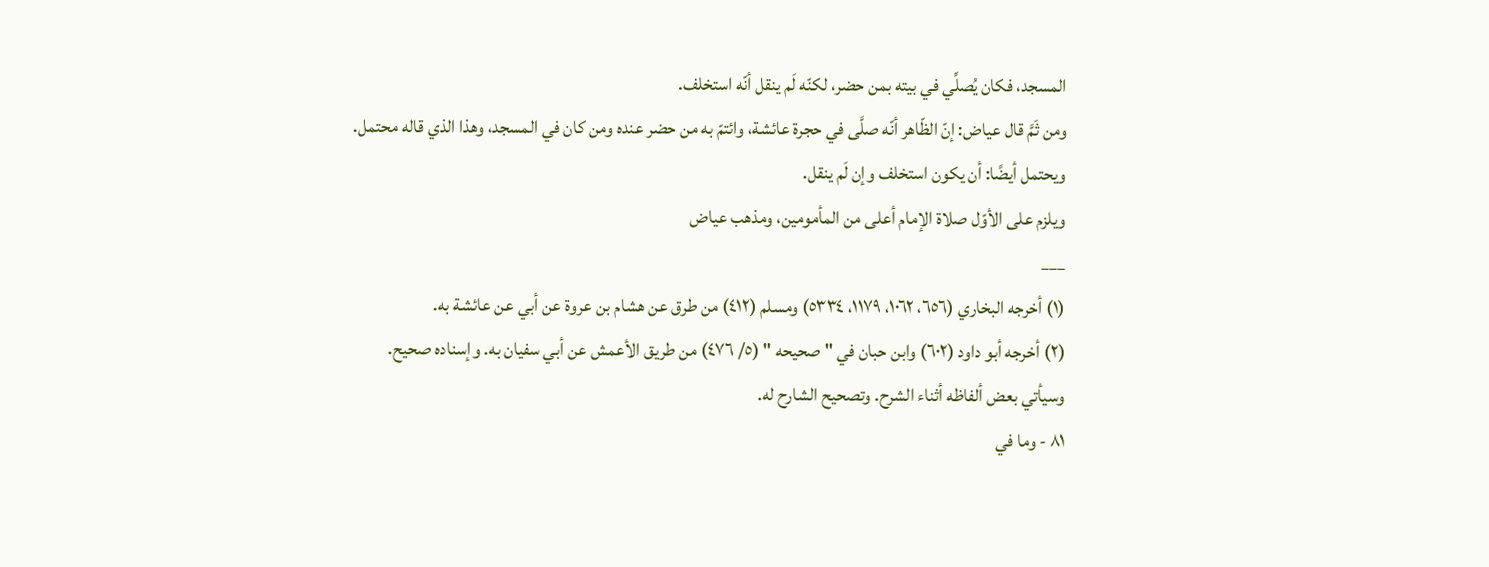المسجد، فكان يُصلِّي في بيته بمن حضر، لكنّه لَم ينقل أنّه استخلف.
ومن ثَمَّ قال عياض: إنّ الظّاهر أنّه صلَّى في حجرة عائشة، وائتمّ به من حضر عنده ومن كان في المسجد، وهذا الذي قاله محتمل.
ويحتمل أيضًا: أن يكون استخلف وإن لَم ينقل.
ويلزم على الأوّل صلاة الإمام أعلى من المأمومين، ومذهب عياض
___
(١) أخرجه البخاري (٦٥٦، ١٠٦٢، ١١٧٩، ٥٣٣٤) ومسلم (٤١٢) من طرق عن هشام بن عروة عن أبي عن عائشة به.
(٢) أخرجه أبو داود (٦٠٢) وابن حبان في " صحيحه " (٥/ ٤٧٦) من طريق الأعمش عن أبي سفيان به. وإسناده صحيح.
وسيأتي بعض ألفاظه أثناء الشرح. وتصحيح الشارح له.
٨١ - وما في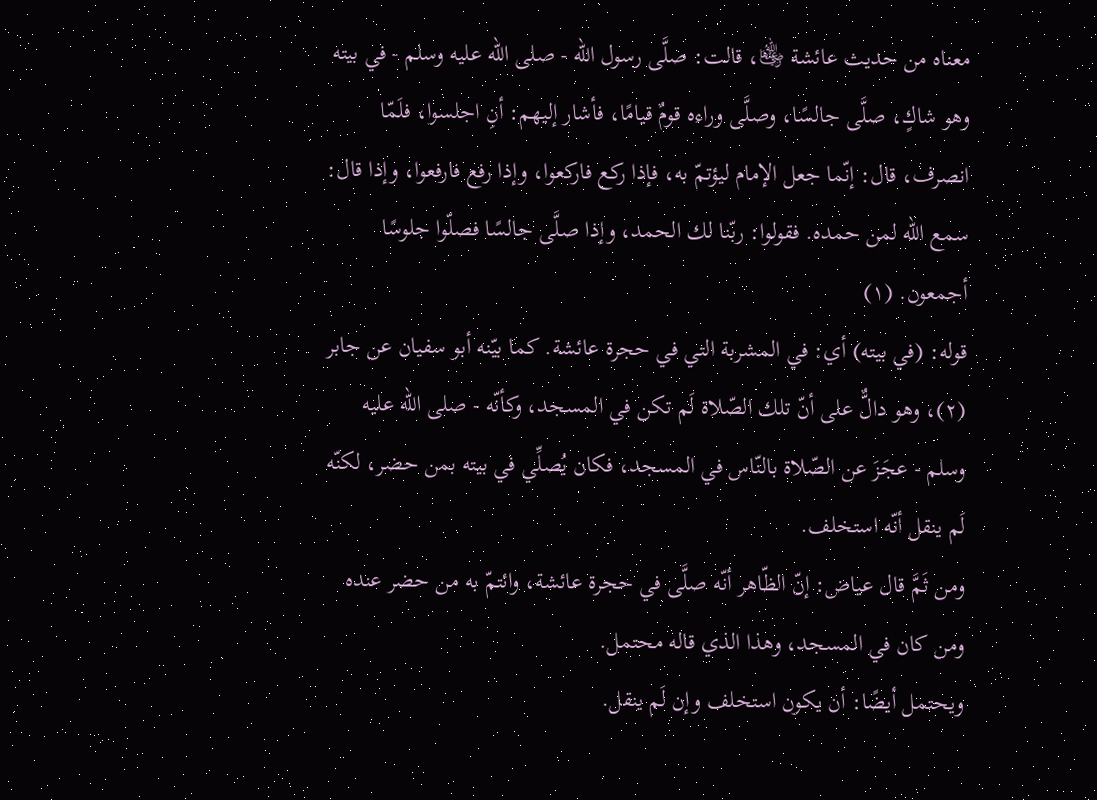معناه من حديث عائشة ﵂، قالت: صلَّى رسول الله - صلى الله عليه وسلم - في بيته وهو شاكٍ، صلَّى جالسًا، وصلَّى وراءه قومٌ قيامًا، فأشار إليهم: أنِ اجلسوا، فلَمّا انصرف، قال: إنّما جعل الإمام ليؤتمّ به، فإذا ركع فاركعوا، وإذا رفع فارفعوا، وإذا قال: سمع الله لمن حمده. فقولوا: ربّنا لك الحمد، وإذا صلَّى جالسًا فصلّوا جلوسًا أجمعون. (١)
قوله: (في بيته) أي: في المشربة التي في حجرة عائشة. كما بيّنه أبو سفيان عن جابر (٢)، وهو دالٌّ على أنّ تلك الصّلاة لَم تكن في المسجد، وكأنّه - صلى الله عليه وسلم - عجَزَ عن الصّلاة بالنّاس في المسجد، فكان يُصلِّي في بيته بمن حضر، لكنّه لَم ينقل أنّه استخلف.
ومن ثَمَّ قال عياض: إنّ الظّاهر أنّه صلَّى في حجرة عائشة، وائتمّ به من حضر عنده ومن كان في المسجد، وهذا الذي قاله محتمل.
ويحتمل أيضًا: أن يكون استخلف وإن لَم ينقل.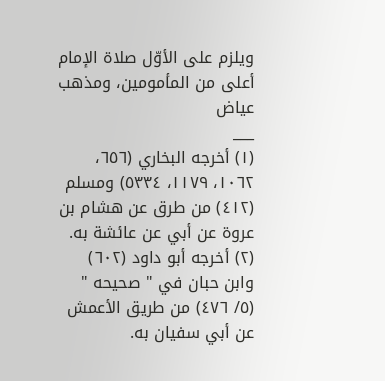ويلزم على الأوّل صلاة الإمام أعلى من المأمومين، ومذهب عياض
___
(١) أخرجه البخاري (٦٥٦، ١٠٦٢، ١١٧٩، ٥٣٣٤) ومسلم (٤١٢) من طرق عن هشام بن عروة عن أبي عن عائشة به.
(٢) أخرجه أبو داود (٦٠٢) وابن حبان في " صحيحه " (٥/ ٤٧٦) من طريق الأعمش عن أبي سفيان به.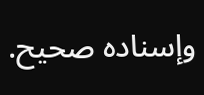وإسناده صحيح.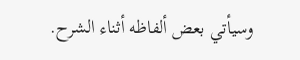وسيأتي بعض ألفاظه أثناء الشرح.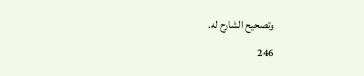وتصحيح الشارح له.
246